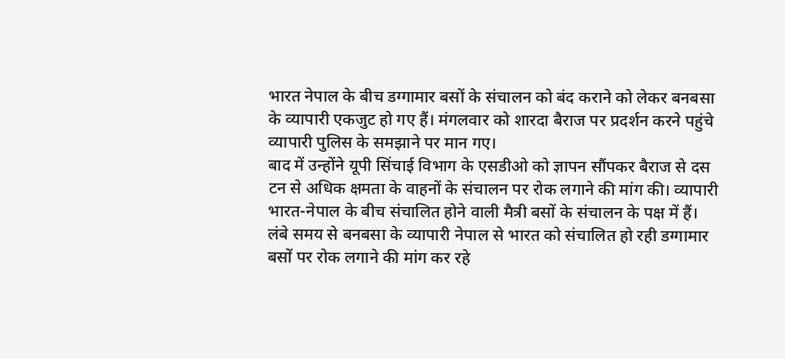भारत नेपाल के बीच डग्गामार बसों के संचालन को बंद कराने को लेकर बनबसा के व्यापारी एकजुट हो गए हैं। मंगलवार को शारदा बैराज पर प्रदर्शन करने पहुंचे व्यापारी पुलिस के समझाने पर मान गए।
बाद में उन्होंने यूपी सिंचाई विभाग के एसडीओ को ज्ञापन सौंपकर बैराज से दस टन से अधिक क्षमता के वाहनों के संचालन पर रोक लगाने की मांग की। व्यापारी भारत-नेपाल के बीच संचालित होने वाली मैत्री बसों के संचालन के पक्ष में हैं।
लंबे समय से बनबसा के व्यापारी नेपाल से भारत को संचालित हो रही डग्गामार बसों पर रोक लगाने की मांग कर रहे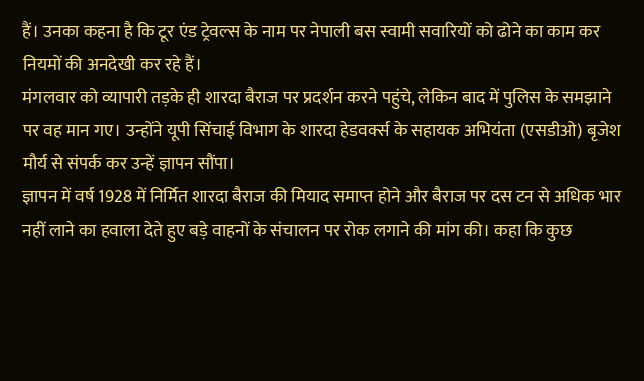हैं। उनका कहना है कि टूर एंड ट्रेवल्स के नाम पर नेपाली बस स्वामी सवारियों को ढोने का काम कर नियमों की अनदेखी कर रहे हैं।
मंगलवार को व्यापारी तड़के ही शारदा बैराज पर प्रदर्शन करने पहुंचे, लेकिन बाद में पुलिस के समझाने पर वह मान गए। उन्होंने यूपी सिंचाई विभाग के शारदा हेडवर्क्स के सहायक अभियंता (एसडीओ) बृजेश मौर्य से संपर्क कर उन्हें ज्ञापन सौंपा।
ज्ञापन में वर्ष 1928 में निर्मित शारदा बैराज की मियाद समाप्त होने और बैराज पर दस टन से अधिक भार नहीं लाने का हवाला देते हुए बड़े वाहनों के संचालन पर रोक लगाने की मांग की। कहा कि कुछ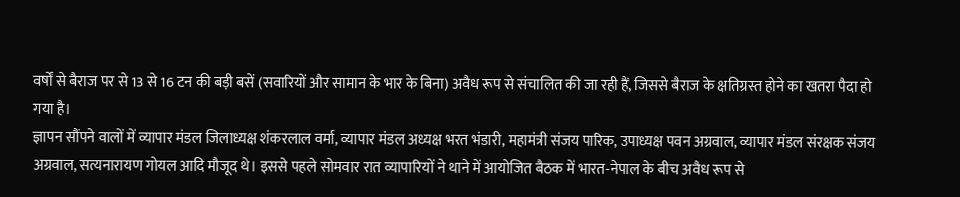वर्षों से बैराज पर से 13 से 16 टन की बड़ी बसें (सवारियों और सामान के भार के बिना) अवैध रूप से संचालित की जा रही हैं, जिससे बैराज के क्षतिग्रस्त होने का खतरा पैदा हो गया है।
ज्ञापन सौंपने वालों में व्यापार मंडल जिलाध्यक्ष शंकरलाल वर्मा, व्यापार मंडल अध्यक्ष भरत भंडारी, महामंत्री संजय पारिक, उपाध्यक्ष पवन अग्रवाल, व्यापार मंडल संरक्षक संजय अग्रवाल, सत्यनारायण गोयल आदि मौजूद थे। इससे पहले सोमवार रात व्यापारियों ने थाने में आयोजित बैठक में भारत-नेपाल के बीच अवैध रूप से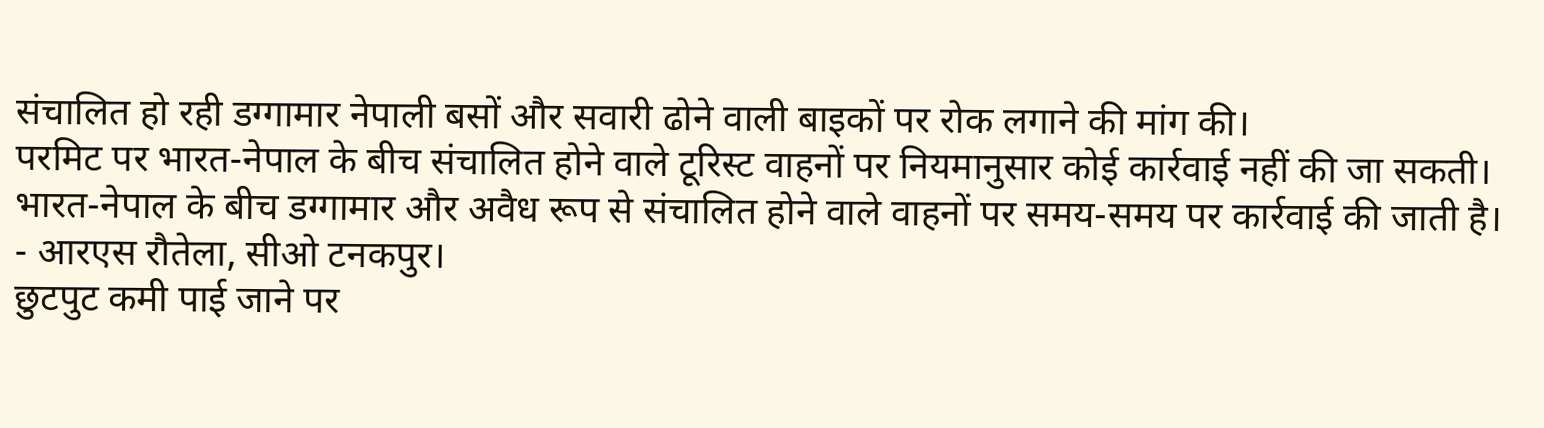संचालित हो रही डग्गामार नेपाली बसों और सवारी ढोने वाली बाइकों पर रोक लगाने की मांग की।
परमिट पर भारत-नेपाल के बीच संचालित होने वाले टूरिस्ट वाहनों पर नियमानुसार कोई कार्रवाई नहीं की जा सकती। भारत-नेपाल के बीच डग्गामार और अवैध रूप से संचालित होने वाले वाहनों पर समय-समय पर कार्रवाई की जाती है।
- आरएस रौतेला, सीओ टनकपुर।
छुटपुट कमी पाई जाने पर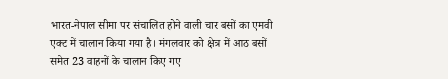भारत-नेपाल सीमा पर संचालित होने वाली चार बसों का एमवी एक्ट में चालान किया गया है। मंगलवार को क्षेत्र में आठ बसों समेत 23 वाहनों के चालान किए गए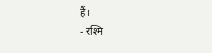हैं।
- रश्मि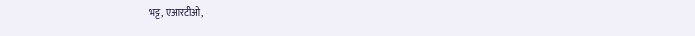भट्ट, एआरटीओ,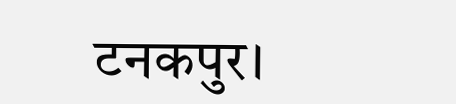टनकपुर।